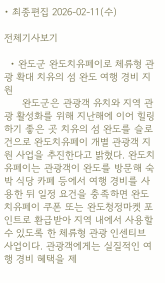• 최종편집 2026-02-11(수)

전체기사보기

  • 완도군 완도치유페이로 체류형 관광 확대 치유의 섬 완도 여행 경비 지원
      완도군은 관광객 유치와 지역 관광 활성화를 위해 지난해에 이어 힐링하기 좋은 곳 치유의 섬 완도를 슬로건으로 완도치유페이 개별 관광객 지원 사업을 추진한다고 밝혔다. 완도치유페이는 관광객이 완도를 방문해 숙박 식당 카페 등에서 여행 경비를 사용한 뒤 일정 요건을 충족하면 완도치유페이 쿠폰 또는 완도청정마켓 포인트로 환급받아 지역 내에서 사용할 수 있도록 한 체류형 관광 인센티브 사업이다. 관광객에게는 실질적인 여행 경비 혜택을 제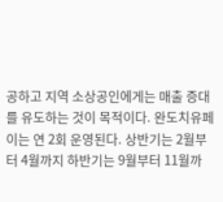공하고 지역 소상공인에게는 매출 증대를 유도하는 것이 목적이다. 완도치유페이는 연 2회 운영된다. 상반기는 2월부터 4월까지 하반기는 9월부터 11월까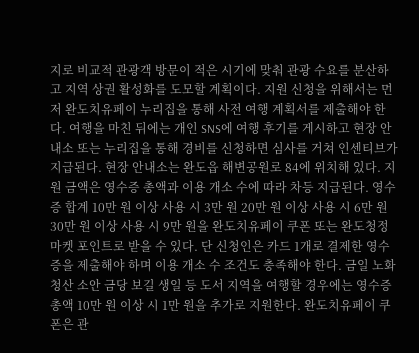지로 비교적 관광객 방문이 적은 시기에 맞춰 관광 수요를 분산하고 지역 상권 활성화를 도모할 계획이다. 지원 신청을 위해서는 먼저 완도치유페이 누리집을 통해 사전 여행 계획서를 제출해야 한다. 여행을 마친 뒤에는 개인 SNS에 여행 후기를 게시하고 현장 안내소 또는 누리집을 통해 경비를 신청하면 심사를 거쳐 인센티브가 지급된다. 현장 안내소는 완도읍 해변공원로 84에 위치해 있다. 지원 금액은 영수증 총액과 이용 개소 수에 따라 차등 지급된다. 영수증 합계 10만 원 이상 사용 시 3만 원 20만 원 이상 사용 시 6만 원 30만 원 이상 사용 시 9만 원을 완도치유페이 쿠폰 또는 완도청정마켓 포인트로 받을 수 있다. 단 신청인은 카드 1개로 결제한 영수증을 제출해야 하며 이용 개소 수 조건도 충족해야 한다. 금일 노화 청산 소안 금당 보길 생일 등 도서 지역을 여행할 경우에는 영수증 총액 10만 원 이상 시 1만 원을 추가로 지원한다. 완도치유페이 쿠폰은 관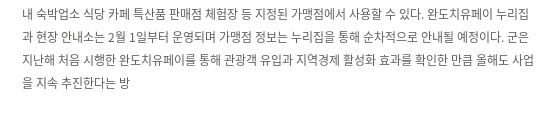내 숙박업소 식당 카페 특산품 판매점 체험장 등 지정된 가맹점에서 사용할 수 있다. 완도치유페이 누리집과 현장 안내소는 2월 1일부터 운영되며 가맹점 정보는 누리집을 통해 순차적으로 안내될 예정이다. 군은 지난해 처음 시행한 완도치유페이를 통해 관광객 유입과 지역경제 활성화 효과를 확인한 만큼 올해도 사업을 지속 추진한다는 방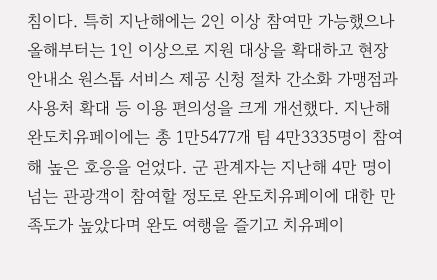침이다. 특히 지난해에는 2인 이상 참여만 가능했으나 올해부터는 1인 이상으로 지원 대상을 확대하고 현장 안내소 원스톱 서비스 제공 신청 절차 간소화 가맹점과 사용처 확대 등 이용 편의성을 크게 개선했다. 지난해 완도치유페이에는 총 1만5477개 팀 4만3335명이 참여해 높은 호응을 얻었다. 군 관계자는 지난해 4만 명이 넘는 관광객이 참여할 정도로 완도치유페이에 대한 만족도가 높았다며 완도 여행을 즐기고 치유페이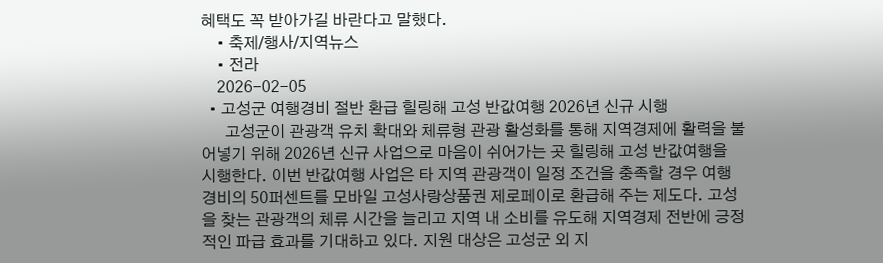혜택도 꼭 받아가길 바란다고 말했다.
    • 축제/행사/지역뉴스
    • 전라
    2026-02-05
  • 고성군 여행경비 절반 환급 힐링해 고성 반값여행 2026년 신규 시행
      고성군이 관광객 유치 확대와 체류형 관광 활성화를 통해 지역경제에 활력을 불어넣기 위해 2026년 신규 사업으로 마음이 쉬어가는 곳 힐링해 고성 반값여행을 시행한다. 이번 반값여행 사업은 타 지역 관광객이 일정 조건을 충족할 경우 여행 경비의 50퍼센트를 모바일 고성사랑상품권 제로페이로 환급해 주는 제도다. 고성을 찾는 관광객의 체류 시간을 늘리고 지역 내 소비를 유도해 지역경제 전반에 긍정적인 파급 효과를 기대하고 있다. 지원 대상은 고성군 외 지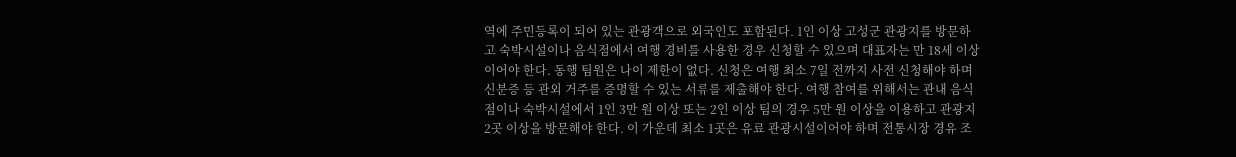역에 주민등록이 되어 있는 관광객으로 외국인도 포함된다. 1인 이상 고성군 관광지를 방문하고 숙박시설이나 음식점에서 여행 경비를 사용한 경우 신청할 수 있으며 대표자는 만 18세 이상이어야 한다. 동행 팀원은 나이 제한이 없다. 신청은 여행 최소 7일 전까지 사전 신청해야 하며 신분증 등 관외 거주를 증명할 수 있는 서류를 제출해야 한다. 여행 참여를 위해서는 관내 음식점이나 숙박시설에서 1인 3만 원 이상 또는 2인 이상 팀의 경우 5만 원 이상을 이용하고 관광지 2곳 이상을 방문해야 한다. 이 가운데 최소 1곳은 유료 관광시설이어야 하며 전통시장 경유 조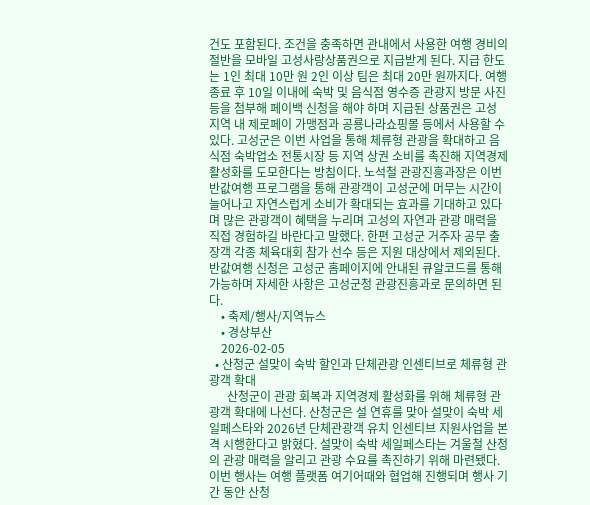건도 포함된다. 조건을 충족하면 관내에서 사용한 여행 경비의 절반을 모바일 고성사랑상품권으로 지급받게 된다. 지급 한도는 1인 최대 10만 원 2인 이상 팀은 최대 20만 원까지다. 여행 종료 후 10일 이내에 숙박 및 음식점 영수증 관광지 방문 사진 등을 첨부해 페이백 신청을 해야 하며 지급된 상품권은 고성 지역 내 제로페이 가맹점과 공룡나라쇼핑몰 등에서 사용할 수 있다. 고성군은 이번 사업을 통해 체류형 관광을 확대하고 음식점 숙박업소 전통시장 등 지역 상권 소비를 촉진해 지역경제 활성화를 도모한다는 방침이다. 노석철 관광진흥과장은 이번 반값여행 프로그램을 통해 관광객이 고성군에 머무는 시간이 늘어나고 자연스럽게 소비가 확대되는 효과를 기대하고 있다며 많은 관광객이 혜택을 누리며 고성의 자연과 관광 매력을 직접 경험하길 바란다고 말했다. 한편 고성군 거주자 공무 출장객 각종 체육대회 참가 선수 등은 지원 대상에서 제외된다. 반값여행 신청은 고성군 홈페이지에 안내된 큐알코드를 통해 가능하며 자세한 사항은 고성군청 관광진흥과로 문의하면 된다.
    • 축제/행사/지역뉴스
    • 경상부산
    2026-02-05
  • 산청군 설맞이 숙박 할인과 단체관광 인센티브로 체류형 관광객 확대
      산청군이 관광 회복과 지역경제 활성화를 위해 체류형 관광객 확대에 나선다. 산청군은 설 연휴를 맞아 설맞이 숙박 세일페스타와 2026년 단체관광객 유치 인센티브 지원사업을 본격 시행한다고 밝혔다. 설맞이 숙박 세일페스타는 겨울철 산청의 관광 매력을 알리고 관광 수요를 촉진하기 위해 마련됐다. 이번 행사는 여행 플랫폼 여기어때와 협업해 진행되며 행사 기간 동안 산청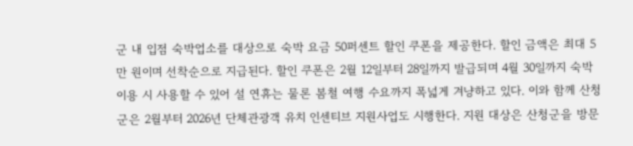군 내 입점 숙박업소를 대상으로 숙박 요금 50퍼센트 할인 쿠폰을 제공한다. 할인 금액은 최대 5만 원이며 선착순으로 지급된다. 할인 쿠폰은 2월 12일부터 28일까지 발급되며 4월 30일까지 숙박 이용 시 사용할 수 있어 설 연휴는 물론 봄철 여행 수요까지 폭넓게 겨냥하고 있다. 이와 함께 산청군은 2월부터 2026년 단체관광객 유치 인센티브 지원사업도 시행한다. 지원 대상은 산청군을 방문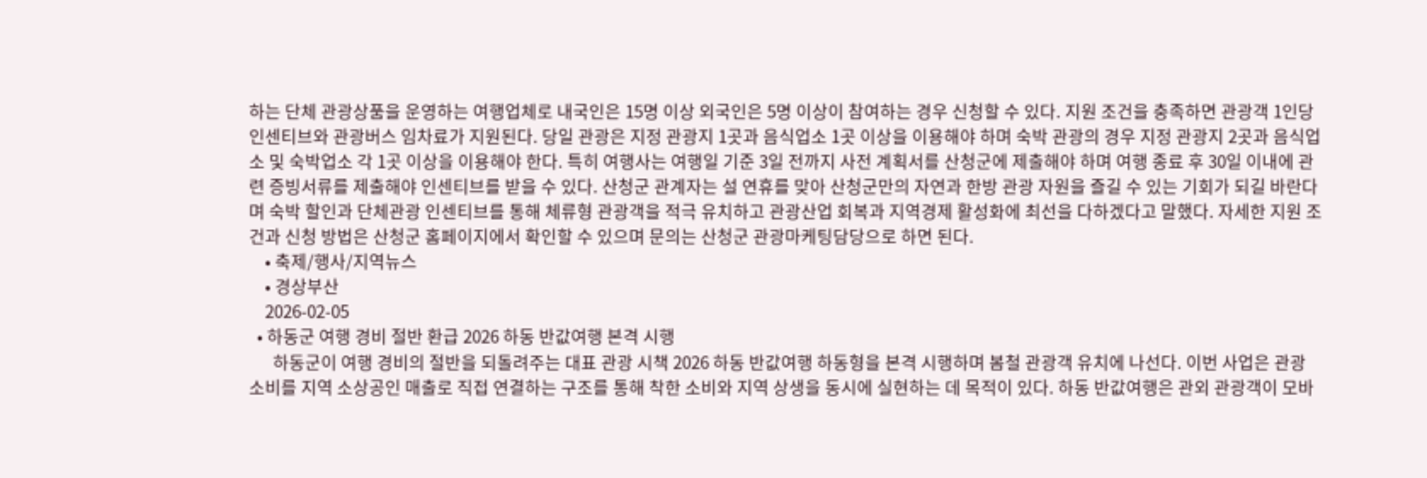하는 단체 관광상품을 운영하는 여행업체로 내국인은 15명 이상 외국인은 5명 이상이 참여하는 경우 신청할 수 있다. 지원 조건을 충족하면 관광객 1인당 인센티브와 관광버스 임차료가 지원된다. 당일 관광은 지정 관광지 1곳과 음식업소 1곳 이상을 이용해야 하며 숙박 관광의 경우 지정 관광지 2곳과 음식업소 및 숙박업소 각 1곳 이상을 이용해야 한다. 특히 여행사는 여행일 기준 3일 전까지 사전 계획서를 산청군에 제출해야 하며 여행 종료 후 30일 이내에 관련 증빙서류를 제출해야 인센티브를 받을 수 있다. 산청군 관계자는 설 연휴를 맞아 산청군만의 자연과 한방 관광 자원을 즐길 수 있는 기회가 되길 바란다며 숙박 할인과 단체관광 인센티브를 통해 체류형 관광객을 적극 유치하고 관광산업 회복과 지역경제 활성화에 최선을 다하겠다고 말했다. 자세한 지원 조건과 신청 방법은 산청군 홈페이지에서 확인할 수 있으며 문의는 산청군 관광마케팅담당으로 하면 된다.
    • 축제/행사/지역뉴스
    • 경상부산
    2026-02-05
  • 하동군 여행 경비 절반 환급 2026 하동 반값여행 본격 시행
      하동군이 여행 경비의 절반을 되돌려주는 대표 관광 시책 2026 하동 반값여행 하동형을 본격 시행하며 봄철 관광객 유치에 나선다. 이번 사업은 관광 소비를 지역 소상공인 매출로 직접 연결하는 구조를 통해 착한 소비와 지역 상생을 동시에 실현하는 데 목적이 있다. 하동 반값여행은 관외 관광객이 모바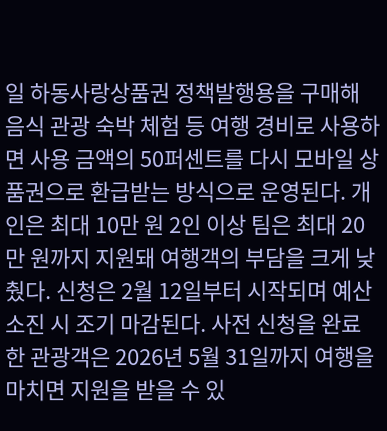일 하동사랑상품권 정책발행용을 구매해 음식 관광 숙박 체험 등 여행 경비로 사용하면 사용 금액의 50퍼센트를 다시 모바일 상품권으로 환급받는 방식으로 운영된다. 개인은 최대 10만 원 2인 이상 팀은 최대 20만 원까지 지원돼 여행객의 부담을 크게 낮췄다. 신청은 2월 12일부터 시작되며 예산 소진 시 조기 마감된다. 사전 신청을 완료한 관광객은 2026년 5월 31일까지 여행을 마치면 지원을 받을 수 있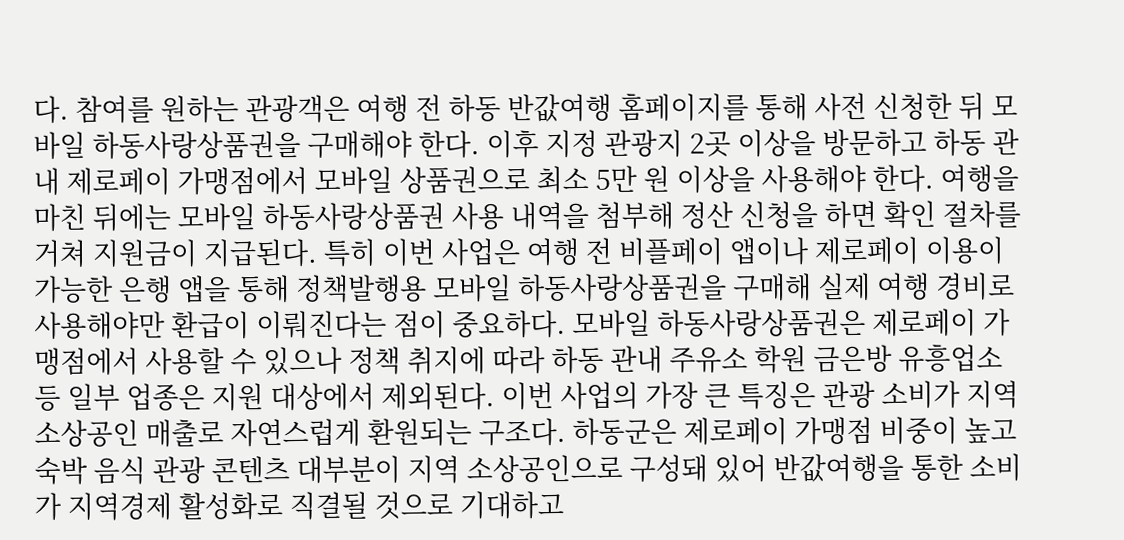다. 참여를 원하는 관광객은 여행 전 하동 반값여행 홈페이지를 통해 사전 신청한 뒤 모바일 하동사랑상품권을 구매해야 한다. 이후 지정 관광지 2곳 이상을 방문하고 하동 관내 제로페이 가맹점에서 모바일 상품권으로 최소 5만 원 이상을 사용해야 한다. 여행을 마친 뒤에는 모바일 하동사랑상품권 사용 내역을 첨부해 정산 신청을 하면 확인 절차를 거쳐 지원금이 지급된다. 특히 이번 사업은 여행 전 비플페이 앱이나 제로페이 이용이 가능한 은행 앱을 통해 정책발행용 모바일 하동사랑상품권을 구매해 실제 여행 경비로 사용해야만 환급이 이뤄진다는 점이 중요하다. 모바일 하동사랑상품권은 제로페이 가맹점에서 사용할 수 있으나 정책 취지에 따라 하동 관내 주유소 학원 금은방 유흥업소 등 일부 업종은 지원 대상에서 제외된다. 이번 사업의 가장 큰 특징은 관광 소비가 지역 소상공인 매출로 자연스럽게 환원되는 구조다. 하동군은 제로페이 가맹점 비중이 높고 숙박 음식 관광 콘텐츠 대부분이 지역 소상공인으로 구성돼 있어 반값여행을 통한 소비가 지역경제 활성화로 직결될 것으로 기대하고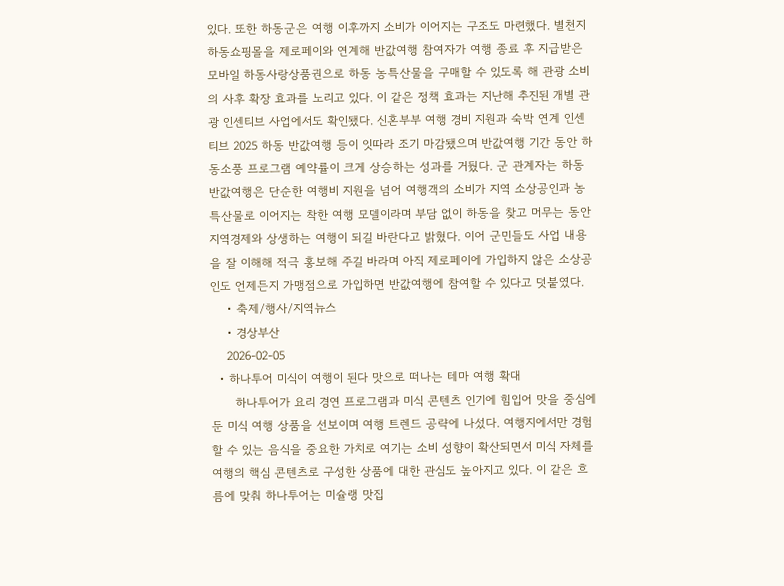있다. 또한 하동군은 여행 이후까지 소비가 이어지는 구조도 마련했다. 별천지하동쇼핑몰을 제로페이와 연계해 반값여행 참여자가 여행 종료 후 지급받은 모바일 하동사랑상품권으로 하동 농특산물을 구매할 수 있도록 해 관광 소비의 사후 확장 효과를 노리고 있다. 이 같은 정책 효과는 지난해 추진된 개별 관광 인센티브 사업에서도 확인됐다. 신혼부부 여행 경비 지원과 숙박 연계 인센티브 2025 하동 반값여행 등이 잇따라 조기 마감됐으며 반값여행 기간 동안 하동소풍 프로그램 예약률이 크게 상승하는 성과를 거뒀다. 군 관계자는 하동 반값여행은 단순한 여행비 지원을 넘어 여행객의 소비가 지역 소상공인과 농특산물로 이어지는 착한 여행 모델이라며 부담 없이 하동을 찾고 머무는 동안 지역경제와 상생하는 여행이 되길 바란다고 밝혔다. 이어 군민들도 사업 내용을 잘 이해해 적극 홍보해 주길 바라며 아직 제로페이에 가입하지 않은 소상공인도 언제든지 가맹점으로 가입하면 반값여행에 참여할 수 있다고 덧붙였다.
    • 축제/행사/지역뉴스
    • 경상부산
    2026-02-05
  • 하나투어 미식이 여행이 된다 맛으로 떠나는 테마 여행 확대
      하나투어가 요리 경연 프로그램과 미식 콘텐츠 인기에 힘입어 맛을 중심에 둔 미식 여행 상품을 선보이며 여행 트렌드 공략에 나섰다. 여행지에서만 경험할 수 있는 음식을 중요한 가치로 여기는 소비 성향이 확산되면서 미식 자체를 여행의 핵심 콘텐츠로 구성한 상품에 대한 관심도 높아지고 있다. 이 같은 흐름에 맞춰 하나투어는 미슐랭 맛집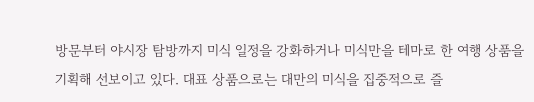방문부터 야시장 탐방까지 미식 일정을 강화하거나 미식만을 테마로 한 여행 상품을 기획해 선보이고 있다. 대표 상품으로는 대만의 미식을 집중적으로 즐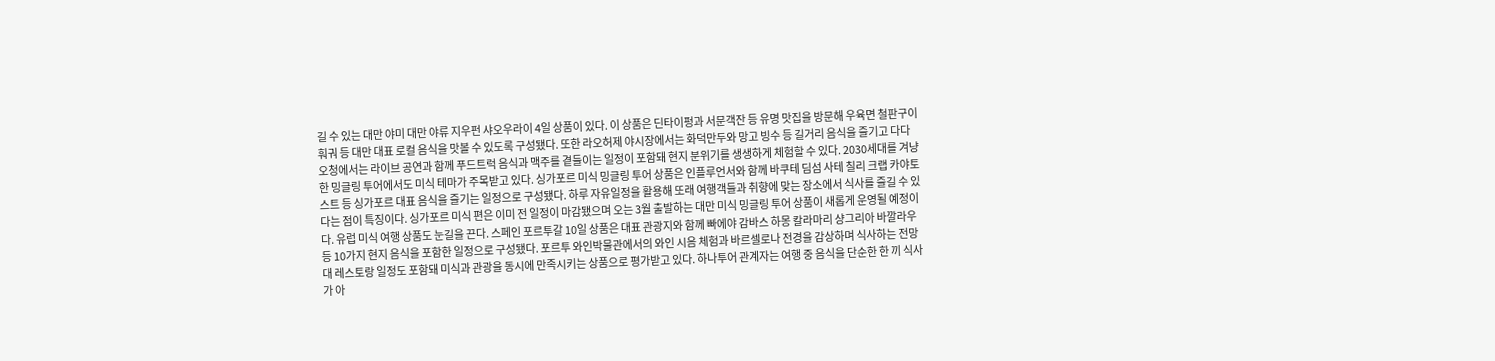길 수 있는 대만 야미 대만 야류 지우펀 샤오우라이 4일 상품이 있다. 이 상품은 딘타이펑과 서문객잔 등 유명 맛집을 방문해 우육면 철판구이 훠궈 등 대만 대표 로컬 음식을 맛볼 수 있도록 구성됐다. 또한 라오허제 야시장에서는 화덕만두와 망고 빙수 등 길거리 음식을 즐기고 다다오청에서는 라이브 공연과 함께 푸드트럭 음식과 맥주를 곁들이는 일정이 포함돼 현지 분위기를 생생하게 체험할 수 있다. 2030세대를 겨냥한 밍글링 투어에서도 미식 테마가 주목받고 있다. 싱가포르 미식 밍글링 투어 상품은 인플루언서와 함께 바쿠테 딤섬 사테 칠리 크랩 카야토스트 등 싱가포르 대표 음식을 즐기는 일정으로 구성됐다. 하루 자유일정을 활용해 또래 여행객들과 취향에 맞는 장소에서 식사를 즐길 수 있다는 점이 특징이다. 싱가포르 미식 편은 이미 전 일정이 마감됐으며 오는 3월 출발하는 대만 미식 밍글링 투어 상품이 새롭게 운영될 예정이다. 유럽 미식 여행 상품도 눈길을 끈다. 스페인 포르투갈 10일 상품은 대표 관광지와 함께 빠에야 감바스 하몽 칼라마리 샹그리아 바깔라우 등 10가지 현지 음식을 포함한 일정으로 구성됐다. 포르투 와인박물관에서의 와인 시음 체험과 바르셀로나 전경을 감상하며 식사하는 전망대 레스토랑 일정도 포함돼 미식과 관광을 동시에 만족시키는 상품으로 평가받고 있다. 하나투어 관계자는 여행 중 음식을 단순한 한 끼 식사가 아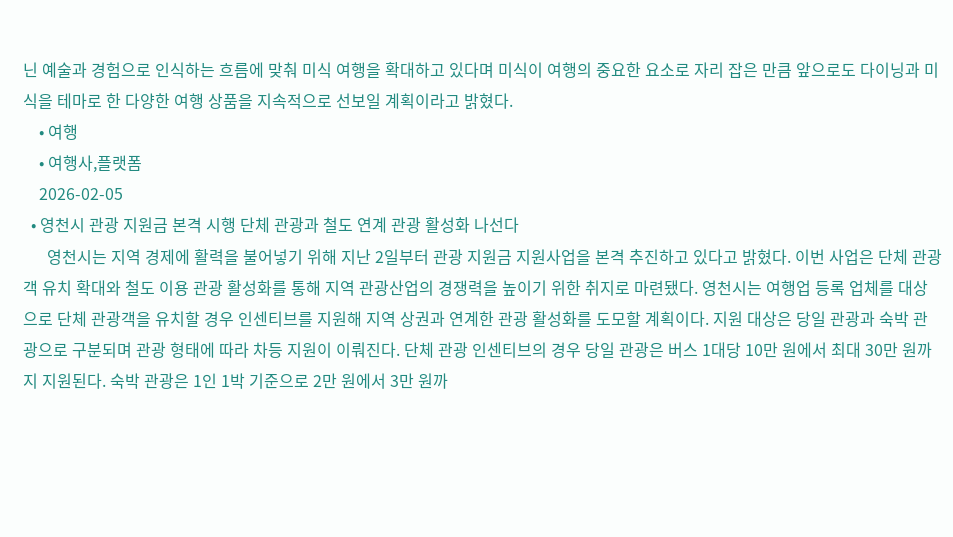닌 예술과 경험으로 인식하는 흐름에 맞춰 미식 여행을 확대하고 있다며 미식이 여행의 중요한 요소로 자리 잡은 만큼 앞으로도 다이닝과 미식을 테마로 한 다양한 여행 상품을 지속적으로 선보일 계획이라고 밝혔다.
    • 여행
    • 여행사,플랫폼
    2026-02-05
  • 영천시 관광 지원금 본격 시행 단체 관광과 철도 연계 관광 활성화 나선다
      영천시는 지역 경제에 활력을 불어넣기 위해 지난 2일부터 관광 지원금 지원사업을 본격 추진하고 있다고 밝혔다. 이번 사업은 단체 관광객 유치 확대와 철도 이용 관광 활성화를 통해 지역 관광산업의 경쟁력을 높이기 위한 취지로 마련됐다. 영천시는 여행업 등록 업체를 대상으로 단체 관광객을 유치할 경우 인센티브를 지원해 지역 상권과 연계한 관광 활성화를 도모할 계획이다. 지원 대상은 당일 관광과 숙박 관광으로 구분되며 관광 형태에 따라 차등 지원이 이뤄진다. 단체 관광 인센티브의 경우 당일 관광은 버스 1대당 10만 원에서 최대 30만 원까지 지원된다. 숙박 관광은 1인 1박 기준으로 2만 원에서 3만 원까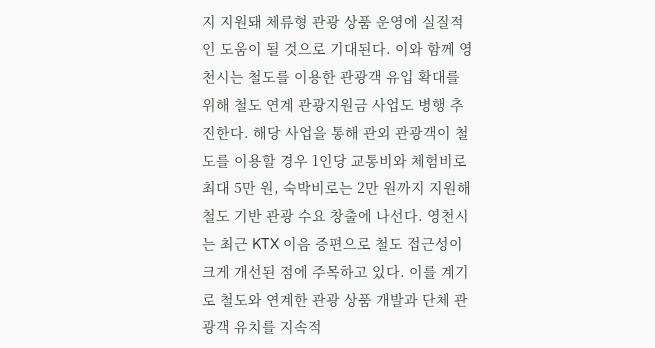지 지원돼 체류형 관광 상품 운영에 실질적인 도움이 될 것으로 기대된다. 이와 함께 영천시는 철도를 이용한 관광객 유입 확대를 위해 철도 연계 관광지원금 사업도 병행 추진한다. 해당 사업을 통해 관외 관광객이 철도를 이용할 경우 1인당 교통비와 체험비로 최대 5만 원, 숙박비로는 2만 원까지 지원해 철도 기반 관광 수요 창출에 나선다. 영천시는 최근 KTX 이음 증편으로 철도 접근성이 크게 개선된 점에 주목하고 있다. 이를 계기로 철도와 연계한 관광 상품 개발과 단체 관광객 유치를 지속적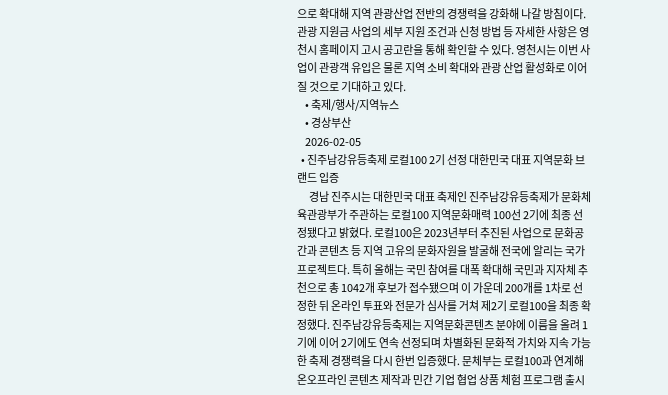으로 확대해 지역 관광산업 전반의 경쟁력을 강화해 나갈 방침이다. 관광 지원금 사업의 세부 지원 조건과 신청 방법 등 자세한 사항은 영천시 홈페이지 고시 공고란을 통해 확인할 수 있다. 영천시는 이번 사업이 관광객 유입은 물론 지역 소비 확대와 관광 산업 활성화로 이어질 것으로 기대하고 있다.
    • 축제/행사/지역뉴스
    • 경상부산
    2026-02-05
  • 진주남강유등축제 로컬100 2기 선정 대한민국 대표 지역문화 브랜드 입증
      경남 진주시는 대한민국 대표 축제인 진주남강유등축제가 문화체육관광부가 주관하는 로컬100 지역문화매력 100선 2기에 최종 선정됐다고 밝혔다. 로컬100은 2023년부터 추진된 사업으로 문화공간과 콘텐츠 등 지역 고유의 문화자원을 발굴해 전국에 알리는 국가 프로젝트다. 특히 올해는 국민 참여를 대폭 확대해 국민과 지자체 추천으로 총 1042개 후보가 접수됐으며 이 가운데 200개를 1차로 선정한 뒤 온라인 투표와 전문가 심사를 거쳐 제2기 로컬100을 최종 확정했다. 진주남강유등축제는 지역문화콘텐츠 분야에 이름을 올려 1기에 이어 2기에도 연속 선정되며 차별화된 문화적 가치와 지속 가능한 축제 경쟁력을 다시 한번 입증했다. 문체부는 로컬100과 연계해 온오프라인 콘텐츠 제작과 민간 기업 협업 상품 체험 프로그램 출시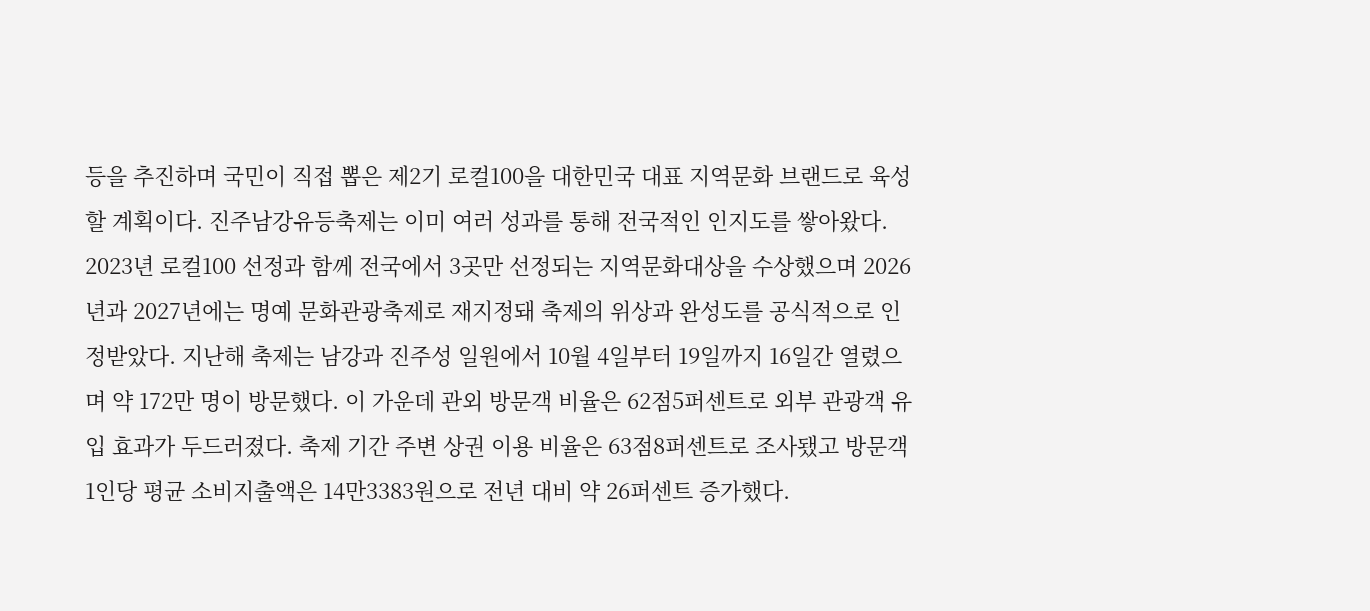등을 추진하며 국민이 직접 뽑은 제2기 로컬100을 대한민국 대표 지역문화 브랜드로 육성할 계획이다. 진주남강유등축제는 이미 여러 성과를 통해 전국적인 인지도를 쌓아왔다. 2023년 로컬100 선정과 함께 전국에서 3곳만 선정되는 지역문화대상을 수상했으며 2026년과 2027년에는 명예 문화관광축제로 재지정돼 축제의 위상과 완성도를 공식적으로 인정받았다. 지난해 축제는 남강과 진주성 일원에서 10월 4일부터 19일까지 16일간 열렸으며 약 172만 명이 방문했다. 이 가운데 관외 방문객 비율은 62점5퍼센트로 외부 관광객 유입 효과가 두드러졌다. 축제 기간 주변 상권 이용 비율은 63점8퍼센트로 조사됐고 방문객 1인당 평균 소비지출액은 14만3383원으로 전년 대비 약 26퍼센트 증가했다.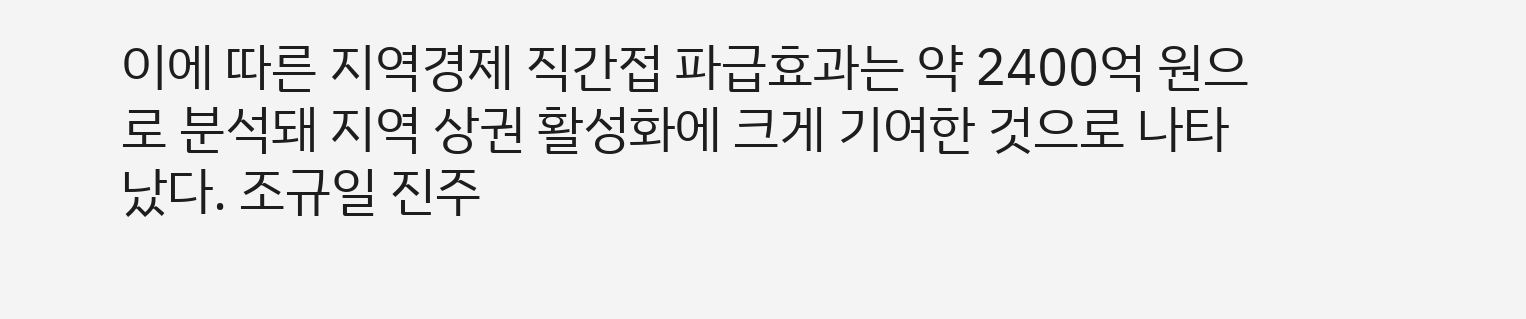이에 따른 지역경제 직간접 파급효과는 약 2400억 원으로 분석돼 지역 상권 활성화에 크게 기여한 것으로 나타났다. 조규일 진주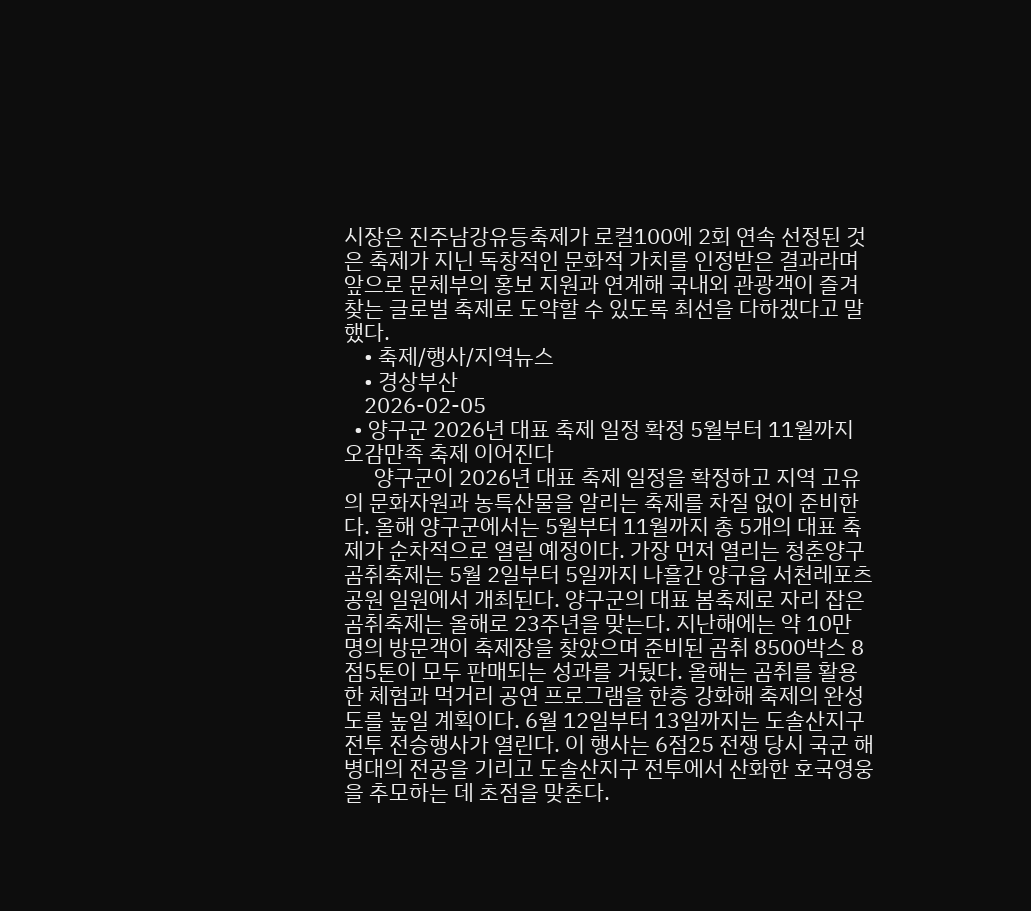시장은 진주남강유등축제가 로컬100에 2회 연속 선정된 것은 축제가 지닌 독창적인 문화적 가치를 인정받은 결과라며 앞으로 문체부의 홍보 지원과 연계해 국내외 관광객이 즐겨 찾는 글로벌 축제로 도약할 수 있도록 최선을 다하겠다고 말했다.
    • 축제/행사/지역뉴스
    • 경상부산
    2026-02-05
  • 양구군 2026년 대표 축제 일정 확정 5월부터 11월까지 오감만족 축제 이어진다
      양구군이 2026년 대표 축제 일정을 확정하고 지역 고유의 문화자원과 농특산물을 알리는 축제를 차질 없이 준비한다. 올해 양구군에서는 5월부터 11월까지 총 5개의 대표 축제가 순차적으로 열릴 예정이다. 가장 먼저 열리는 청춘양구 곰취축제는 5월 2일부터 5일까지 나흘간 양구읍 서천레포츠공원 일원에서 개최된다. 양구군의 대표 봄축제로 자리 잡은 곰취축제는 올해로 23주년을 맞는다. 지난해에는 약 10만 명의 방문객이 축제장을 찾았으며 준비된 곰취 8500박스 8점5톤이 모두 판매되는 성과를 거뒀다. 올해는 곰취를 활용한 체험과 먹거리 공연 프로그램을 한층 강화해 축제의 완성도를 높일 계획이다. 6월 12일부터 13일까지는 도솔산지구 전투 전승행사가 열린다. 이 행사는 6점25 전쟁 당시 국군 해병대의 전공을 기리고 도솔산지구 전투에서 산화한 호국영웅을 추모하는 데 초점을 맞춘다.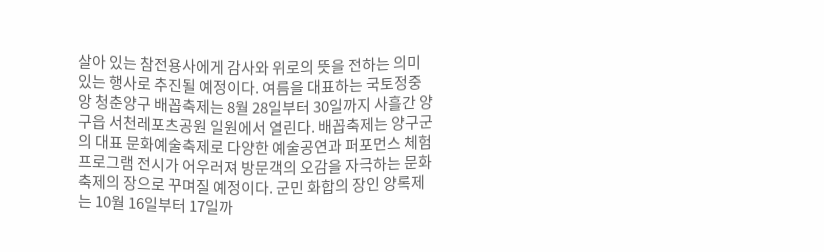살아 있는 참전용사에게 감사와 위로의 뜻을 전하는 의미 있는 행사로 추진될 예정이다. 여름을 대표하는 국토정중앙 청춘양구 배꼽축제는 8월 28일부터 30일까지 사흘간 양구읍 서천레포츠공원 일원에서 열린다. 배꼽축제는 양구군의 대표 문화예술축제로 다양한 예술공연과 퍼포먼스 체험 프로그램 전시가 어우러져 방문객의 오감을 자극하는 문화축제의 장으로 꾸며질 예정이다. 군민 화합의 장인 양록제는 10월 16일부터 17일까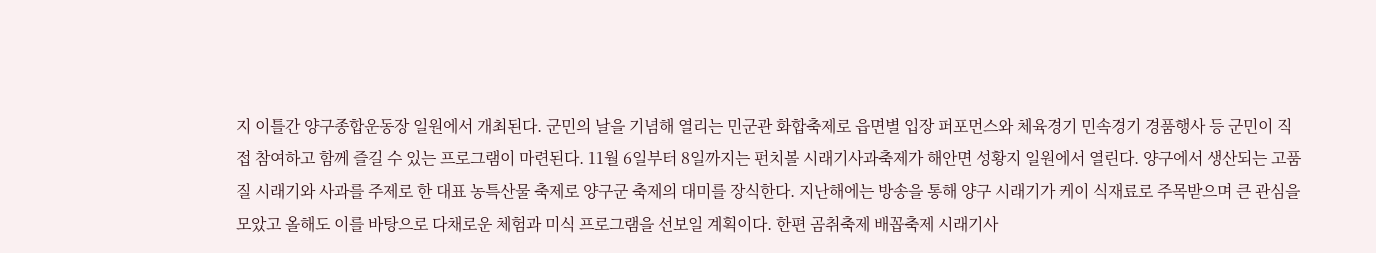지 이틀간 양구종합운동장 일원에서 개최된다. 군민의 날을 기념해 열리는 민군관 화합축제로 읍면별 입장 퍼포먼스와 체육경기 민속경기 경품행사 등 군민이 직접 참여하고 함께 즐길 수 있는 프로그램이 마련된다. 11월 6일부터 8일까지는 펀치볼 시래기사과축제가 해안면 성황지 일원에서 열린다. 양구에서 생산되는 고품질 시래기와 사과를 주제로 한 대표 농특산물 축제로 양구군 축제의 대미를 장식한다. 지난해에는 방송을 통해 양구 시래기가 케이 식재료로 주목받으며 큰 관심을 모았고 올해도 이를 바탕으로 다채로운 체험과 미식 프로그램을 선보일 계획이다. 한편 곰취축제 배꼽축제 시래기사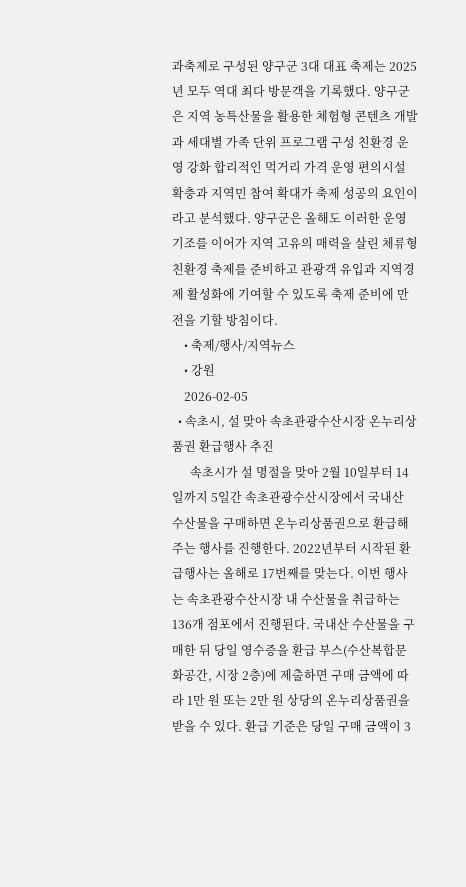과축제로 구성된 양구군 3대 대표 축제는 2025년 모두 역대 최다 방문객을 기록했다. 양구군은 지역 농특산물을 활용한 체험형 콘텐츠 개발과 세대별 가족 단위 프로그램 구성 친환경 운영 강화 합리적인 먹거리 가격 운영 편의시설 확충과 지역민 참여 확대가 축제 성공의 요인이라고 분석했다. 양구군은 올해도 이러한 운영 기조를 이어가 지역 고유의 매력을 살린 체류형 친환경 축제를 준비하고 관광객 유입과 지역경제 활성화에 기여할 수 있도록 축제 준비에 만전을 기할 방침이다.
    • 축제/행사/지역뉴스
    • 강원
    2026-02-05
  • 속초시, 설 맞아 속초관광수산시장 온누리상품권 환급행사 추진
      속초시가 설 명절을 맞아 2월 10일부터 14일까지 5일간 속초관광수산시장에서 국내산 수산물을 구매하면 온누리상품권으로 환급해 주는 행사를 진행한다. 2022년부터 시작된 환급행사는 올해로 17번째를 맞는다. 이번 행사는 속초관광수산시장 내 수산물을 취급하는 136개 점포에서 진행된다. 국내산 수산물을 구매한 뒤 당일 영수증을 환급 부스(수산복합문화공간, 시장 2층)에 제출하면 구매 금액에 따라 1만 원 또는 2만 원 상당의 온누리상품권을 받을 수 있다. 환급 기준은 당일 구매 금액이 3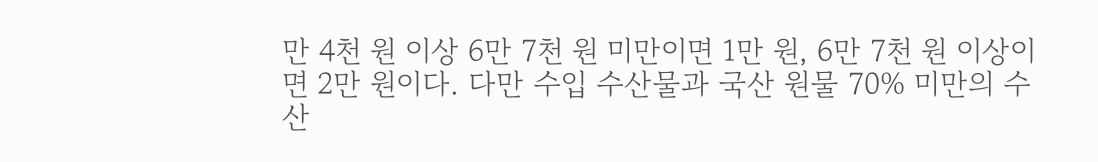만 4천 원 이상 6만 7천 원 미만이면 1만 원, 6만 7천 원 이상이면 2만 원이다. 다만 수입 수산물과 국산 원물 70% 미만의 수산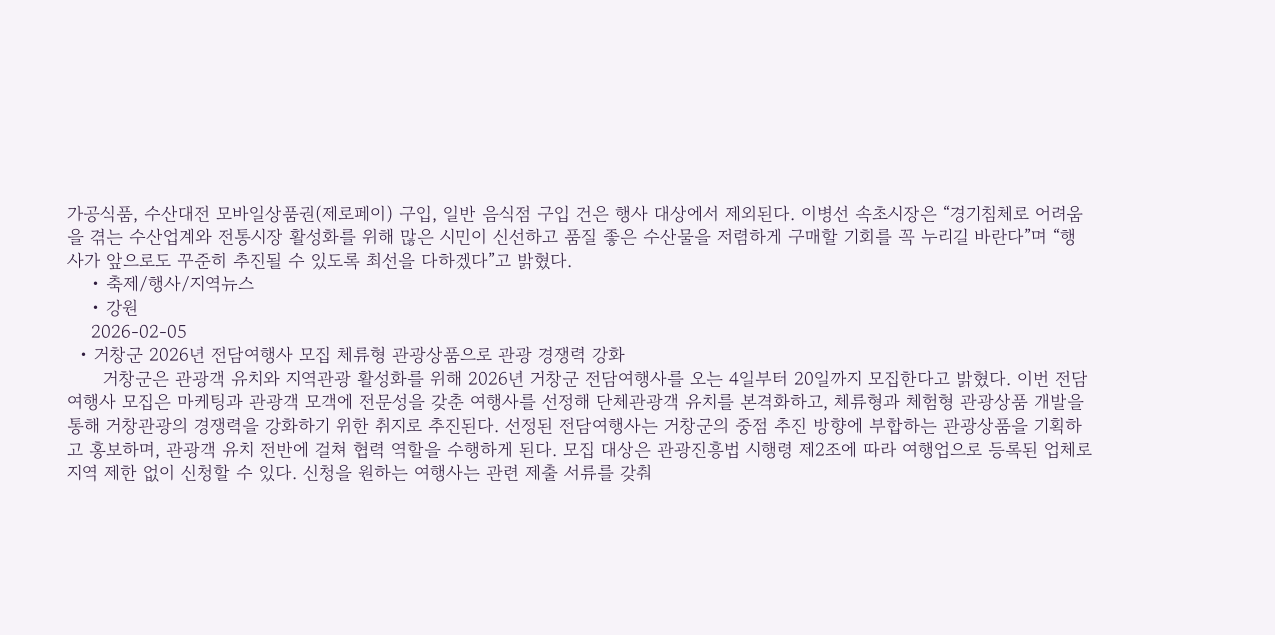가공식품, 수산대전 모바일상품권(제로페이) 구입, 일반 음식점 구입 건은 행사 대상에서 제외된다. 이병선 속초시장은 “경기침체로 어려움을 겪는 수산업계와 전통시장 활성화를 위해 많은 시민이 신선하고 품질 좋은 수산물을 저렴하게 구매할 기회를 꼭 누리길 바란다”며 “행사가 앞으로도 꾸준히 추진될 수 있도록 최선을 다하겠다”고 밝혔다.
    • 축제/행사/지역뉴스
    • 강원
    2026-02-05
  • 거창군 2026년 전담여행사 모집 체류형 관광상품으로 관광 경쟁력 강화
      거창군은 관광객 유치와 지역관광 활성화를 위해 2026년 거창군 전담여행사를 오는 4일부터 20일까지 모집한다고 밝혔다. 이번 전담여행사 모집은 마케팅과 관광객 모객에 전문성을 갖춘 여행사를 선정해 단체관광객 유치를 본격화하고, 체류형과 체험형 관광상품 개발을 통해 거창관광의 경쟁력을 강화하기 위한 취지로 추진된다. 선정된 전담여행사는 거창군의 중점 추진 방향에 부합하는 관광상품을 기획하고 홍보하며, 관광객 유치 전반에 걸쳐 협력 역할을 수행하게 된다. 모집 대상은 관광진흥법 시행령 제2조에 따라 여행업으로 등록된 업체로 지역 제한 없이 신청할 수 있다. 신청을 원하는 여행사는 관련 제출 서류를 갖춰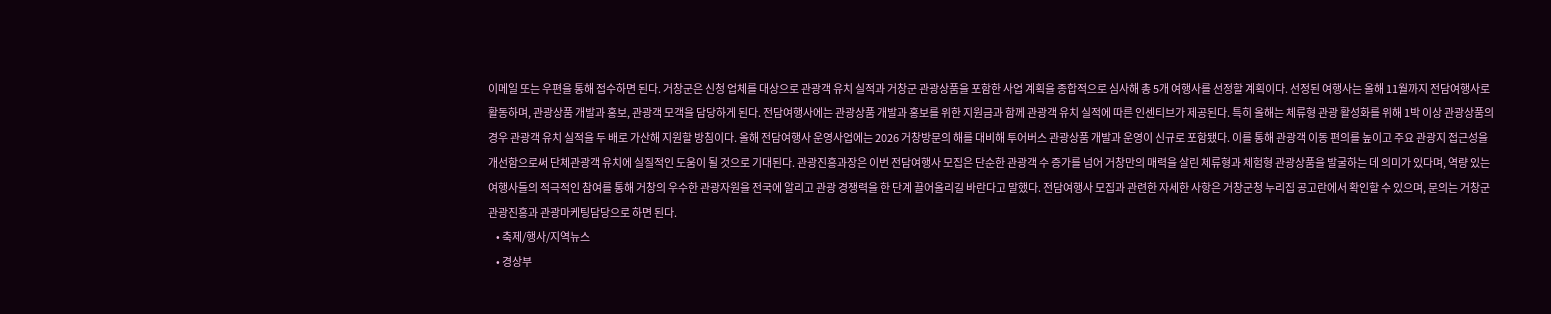이메일 또는 우편을 통해 접수하면 된다. 거창군은 신청 업체를 대상으로 관광객 유치 실적과 거창군 관광상품을 포함한 사업 계획을 종합적으로 심사해 총 5개 여행사를 선정할 계획이다. 선정된 여행사는 올해 11월까지 전담여행사로 활동하며, 관광상품 개발과 홍보, 관광객 모객을 담당하게 된다. 전담여행사에는 관광상품 개발과 홍보를 위한 지원금과 함께 관광객 유치 실적에 따른 인센티브가 제공된다. 특히 올해는 체류형 관광 활성화를 위해 1박 이상 관광상품의 경우 관광객 유치 실적을 두 배로 가산해 지원할 방침이다. 올해 전담여행사 운영사업에는 2026 거창방문의 해를 대비해 투어버스 관광상품 개발과 운영이 신규로 포함됐다. 이를 통해 관광객 이동 편의를 높이고 주요 관광지 접근성을 개선함으로써 단체관광객 유치에 실질적인 도움이 될 것으로 기대된다. 관광진흥과장은 이번 전담여행사 모집은 단순한 관광객 수 증가를 넘어 거창만의 매력을 살린 체류형과 체험형 관광상품을 발굴하는 데 의미가 있다며, 역량 있는 여행사들의 적극적인 참여를 통해 거창의 우수한 관광자원을 전국에 알리고 관광 경쟁력을 한 단계 끌어올리길 바란다고 말했다. 전담여행사 모집과 관련한 자세한 사항은 거창군청 누리집 공고란에서 확인할 수 있으며, 문의는 거창군 관광진흥과 관광마케팅담당으로 하면 된다.
    • 축제/행사/지역뉴스
    • 경상부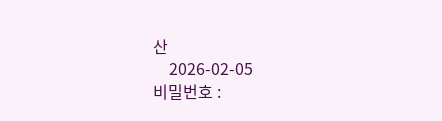산
    2026-02-05
비밀번호 :